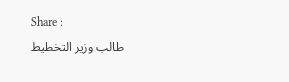Share :
طالب وزير التخطيط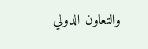والتعاون الدولي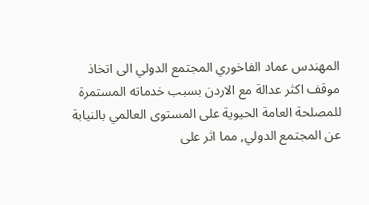المهندس عماد الفاخوري المجتمع الدولي الى اتخاذ موقف اكثر عدالة مع الاردن بسبب خدماته المستمرة للمصلحة العامة الحيوية على المستوى العالمي بالنيابة عن المجتمع الدولي, مما اثر على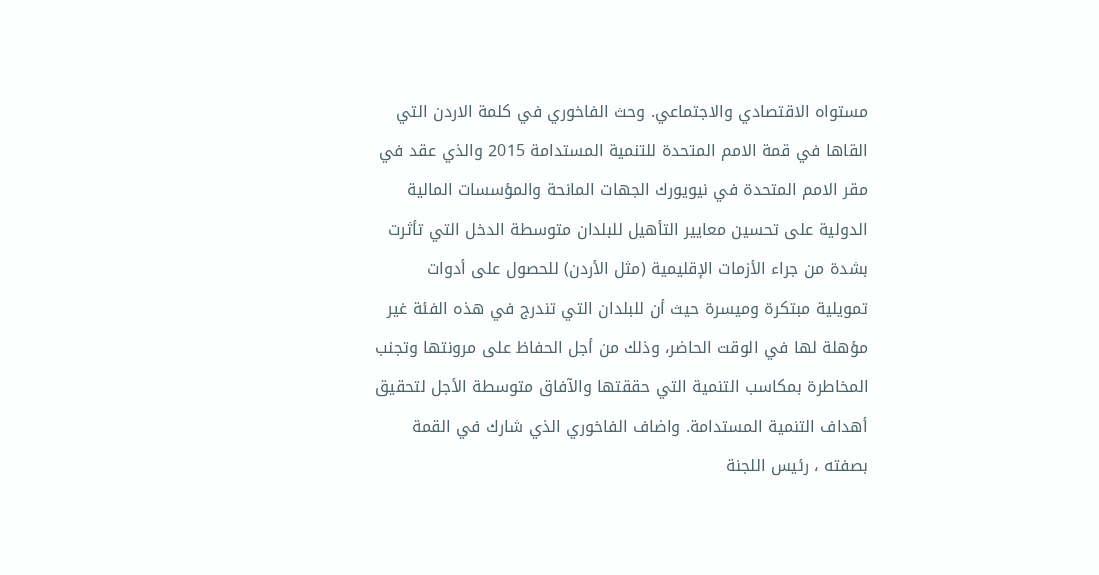مستواه الاقتصادي والاجتماعي. وحث الفاخوري في كلمة الاردن التي القاها في قمة الامم المتحدة للتنمية المستدامة 2015 والذي عقد في مقر الامم المتحدة في نيويورك الجهات المانحة والمؤسسات المالية الدولية على تحسين معايير التأهيل للبلدان متوسطة الدخل التي تأثرت بشدة من جراء الأزمات الإقليمية (مثل الأردن) للحصول على أدوات تمويلية مبتكرة وميسرة حيث أن للبلدان التي تندرج في هذه الفئة غير مؤهلة لها في الوقت الحاضر، وذلك من أجل الحفاظ على مرونتها وتجنب المخاطرة بمكاسب التنمية التي حققتها والآفاق متوسطة الأجل لتحقيق أهداف التنمية المستدامة. واضاف الفاخوري الذي شارك في القمة بصفته ، رئيس اللجنة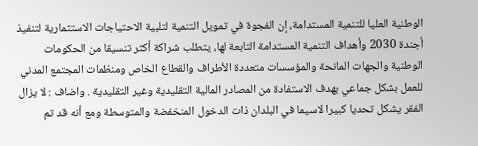الوطنية العليا للتنمية المستدامة، إن الفجوة في تمويل التنمية لتلبية الاحتياجات الاستثمارية لتنفيذ أجندة 2030 وأهداف التنمية المستدامة التابعة لها، يتطلب شراكة أكثر تنسيقا من الحكومات الوطنية والجهات المانحة والمؤسسات متعددة الأطراف والقطاع الخاص ومنظمات المجتمع المدني للعمل بشكل جماعي بهدف الاستفادة من المصادر المالية التقليدية وغير التقليدية . واضاف : لا يزال الفقر يشكل تحديا كبيرا لاسيما في البلدان ذات الدخول المنخفضة والمتوسطة ومع أنه قد تم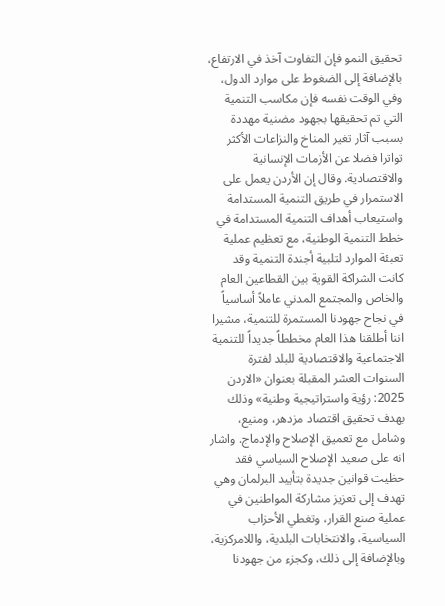تحقيق النمو فإن التفاوت آخذ في الارتفاع، بالإضافة إلى الضغوط على موارد الدول، وفي الوقت نفسه فإن مكاسب التنمية التي تم تحقيقها بجهود مضنية مهددة بسبب آثار تغير المناخ والنزاعات الأكثر تواترا فضلا عن الأزمات الإنسانية والاقتصادية. وقال إن الأردن يعمل على الاستمرار في طريق التنمية المستدامة واستيعاب أهداف التنمية المستدامة في خطط التنمية الوطنية، مع تعظيم عملية تعبئة الموارد لتلبية أجندة التنمية وقد كانت الشراكة القوية بين القطاعين العام والخاص والمجتمع المدني عاملاً أساسياً في نجاح جهودنا المستمرة للتنمية، مشيرا اننا أطلقنا هذا العام مخططاً جديداً للتنمية الاجتماعية والاقتصادية للبلد لفترة السنوات العشر المقبلة بعنوان «الاردن 2025: رؤية واستراتيجية وطنية» وذلك بهدف تحقيق اقتصاد مزدهر، ومنيع، وشامل مع تعميق الإصلاح والإدماج. واشار انه على صعيد الإصلاح السياسي فقد حظيت قوانين جديدة بتأييد البرلمان وهي تهدف إلى تعزيز مشاركة المواطنين في عملية صنع القرار، وتغطي الأحزاب السياسية، والانتخابات البلدية، واللامركزية، وبالإضافة إلى ذلك، وكجزء من جهودنا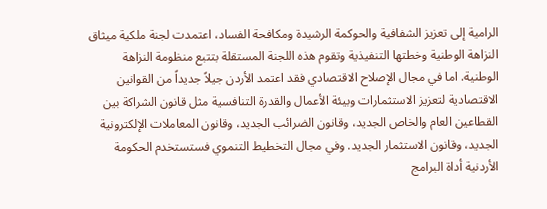الرامية إلى تعزيز الشفافية والحوكمة الرشيدة ومكافحة الفساد، اعتمدت لجنة ملكية ميثاق النزاهة الوطنية وخطتها التنفيذية وتقوم هذه اللجنة المستقلة بتتبع منظومة النزاهة الوطنية. اما في مجال الإصلاح الاقتصادي فقد اعتمد الأردن جيلاً جديداً من القوانين الاقتصادية لتعزيز الاستثمارات وبيئة الأعمال والقدرة التنافسية مثل قانون الشراكة بين القطاعين العام والخاص الجديد، وقانون الضرائب الجديد، وقانون المعاملات الإلكترونية الجديد، وقانون الاستثمار الجديد. وفي مجال التخطيط التنموي فستستخدم الحكومة الأردنية أداة البرامج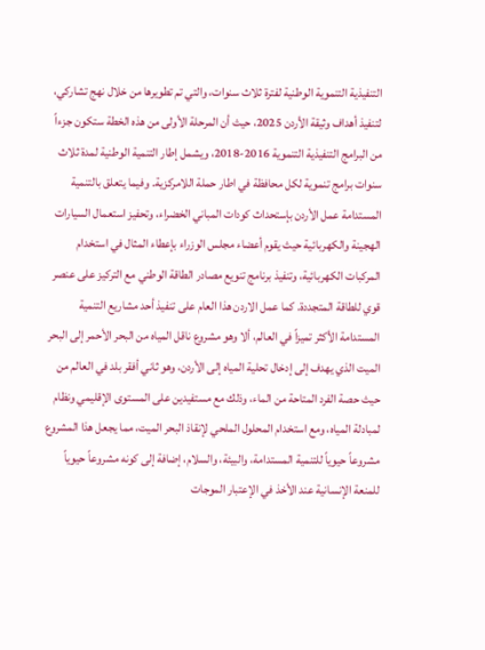التنفيذية التنموية الوطنية لفترة ثلاث سنوات، والتي تم تطويرها من خلال نهج تشاركي، لتنفيذ أهداف وثيقة الأردن 2025، حيث أن المرحلة الأولى من هذه الخطة ستكون جزءاً من البرامج التنفيذية التنموية 2016-2018، ويشمل إطار التنمية الوطنية لمدة ثلاث سنوات برامج تنموية لكل محافظة في اطار حملة اللامركزية. وفيما يتعلق بالتنمية المستدامة عمل الأردن بإستحداث كودات المباني الخضراء، وتحفيز استعمال السيارات الهجينة والكهربائية حيث يقوم أعضاء مجلس الوزراء بإعطاء المثال في استخدام المركبات الكهربائية، وتنفيذ برنامج تنويع مصادر الطاقة الوطني مع التركيز على عنصر قوي للطاقة المتجددة. كما عمل الاردن هذا العام على تنفيذ أحد مشاريع التنمية المستدامة الأكثر تميزاً في العالم، ألا وهو مشروع ناقل المياه من البحر الأحمر إلى البحر الميت الذي يهدف إلى إدخال تحلية المياه إلى الأردن، وهو ثاني أفقر بلد في العالم من حيث حصة الفرد المتاحة من الماء، وذلك مع مستفيدين على المستوى الإقليمي ونظام لمبادلة المياه، ومع استخدام المحلول الملحي لإنقاذ البحر الميت، مما يجعل هذا المشروع مشروعاً حيوياً للتنمية المستدامة، والبيئة، والسلام، إضافة إلى كونه مشروعاً حيوياً للمنعة الإنسانية عند الأخذ في الإعتبار الموجات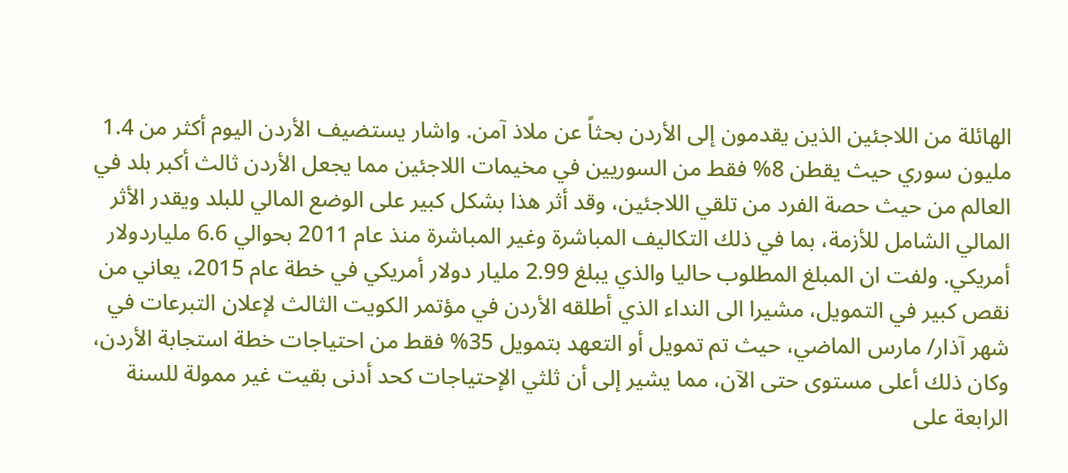الهائلة من اللاجئين الذين يقدمون إلى الأردن بحثاً عن ملاذ آمن. واشار يستضيف الأردن اليوم أكثر من 1.4 مليون سوري حيث يقطن 8% فقط من السوريين في مخيمات اللاجئين مما يجعل الأردن ثالث أكبر بلد في العالم من حيث حصة الفرد من تلقي اللاجئين، وقد أثر هذا بشكل كبير على الوضع المالي للبلد ويقدر الأثر المالي الشامل للأزمة، بما في ذلك التكاليف المباشرة وغير المباشرة منذ عام 2011 بحوالي 6.6 ملياردولار أمريكي. ولفت ان المبلغ المطلوب حاليا والذي يبلغ 2.99 مليار دولار أمريكي في خطة عام 2015، يعاني من نقص كبير في التمويل، مشيرا الى النداء الذي أطلقه الأردن في مؤتمر الكويت الثالث لإعلان التبرعات في شهر آذار/ مارس الماضي، حيث تم تمويل أو التعهد بتمويل 35% فقط من احتياجات خطة استجابة الأردن، وكان ذلك أعلى مستوى حتى الآن، مما يشير إلى أن ثلثي الإحتياجات كحد أدنى بقيت غير ممولة للسنة الرابعة على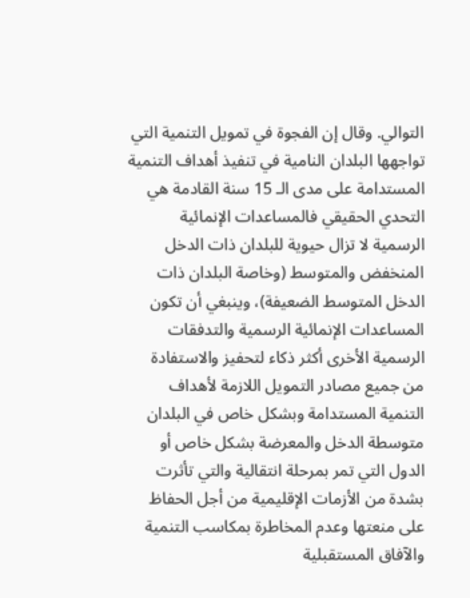التوالي. وقال إن الفجوة في تمويل التنمية التي تواجهها البلدان النامية في تنفيذ أهداف التنمية المستدامة على مدى الـ 15 سنة القادمة هي التحدي الحقيقي فالمساعدات الإنمائية الرسمية لا تزال حيوية للبلدان ذات الدخل المنخفض والمتوسط (وخاصة البلدان ذات الدخل المتوسط الضعيفة)، وينبغي أن تكون المساعدات الإنمائية الرسمية والتدفقات الرسمية الأخرى أكثر ذكاء لتحفيز والاستفادة من جميع مصادر التمويل اللازمة لأهداف التنمية المستدامة وبشكل خاص في البلدان متوسطة الدخل والمعرضة بشكل خاص أو الدول التي تمر بمرحلة انتقالية والتي تأثرت بشدة من الأزمات الإقليمية من أجل الحفاظ على منعتها وعدم المخاطرة بمكاسب التنمية والآفاق المستقبلية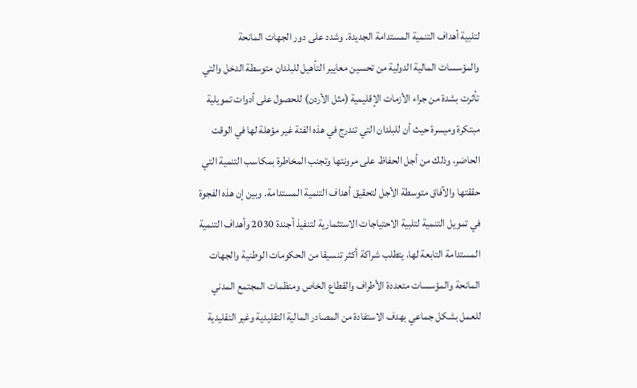لتلبية أهداف التنمية المستدامة الجديدة. وشدد على دور الجهات المانحة والمؤسسات المالية الدولية من تحسين معايير التأهيل للبلدان متوسطة الدخل والتي تأثرت بشدة من جراء الأزمات الإقليمية (مثل الأردن) للحصول على أدوات تمويلية مبتكرة وميسرة حيث أن للبلدان التي تندرج في هذه الفئة غير مؤهلة لها في الوقت الحاضر، وذلك من أجل الحفاظ على مرونتها وتجنب المخاطرة بمكاسب التنمية التي حققتها والآفاق متوسطة الأجل لتحقيق أهداف التنمية المستدامة. وبين إن هذه الفجوة في تمويل التنمية لتلبية الاحتياجات الاستثمارية لتنفيذ أجندة 2030 وأهداف التنمية المستدامة التابعة لها، يتطلب شراكة أكثر تنسيقا من الحكومات الوطنية والجهات المانحة والمؤسسات متعددة الأطراف والقطاع الخاص ومنظمات المجتمع المدني للعمل بشكل جماعي بهدف الاستفادة من المصادر المالية التقليدية وغير التقليدية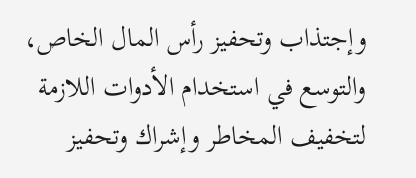وإجتذاب وتحفيز رأس المال الخاص، والتوسع في استخدام الأدوات اللازمة لتخفيف المخاطر وإشراك وتحفيز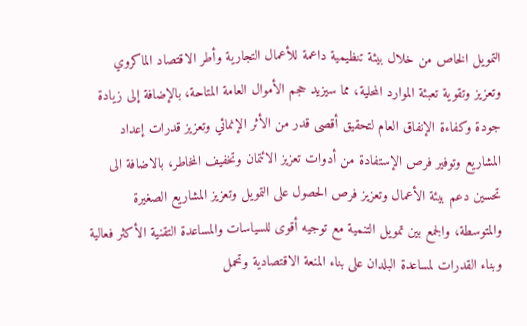التمويل الخاص من خلال بيئة تنظيمية داعمة للأعمال التجارية وأطر الاقتصاد الماكروي وتعزيز وتقوية تعبئة الموارد المحلية، مما سيزيد حجم الأموال العامة المتاحة، بالإضافة إلى زيادة جودة وكفاءة الإنفاق العام لتحقيق أقصى قدر من الأثر الإنمائي وتعزيز قدرات إعداد المشاريع وتوفير فرص الإستفادة من أدوات تعزيز الائتمان وتخفيف المخاطر، بالاضافة الى تحسين دعم بيئة الأعمال وتعزيز فرص الحصول على التمويل وتعزيز المشاريع الصغيرة والمتوسطة، والجمع بين تمويل التنمية مع توجيه أقوى للسياسات والمساعدة التقنية الأكثر فعالية وبناء القدرات لمساعدة البلدان على بناء المنعة الاقتصادية وتحمل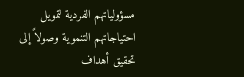مسؤولياتهم الفردية لتمويل احتياجاتهم التنموية وصولاً إلى تحقيق أهداف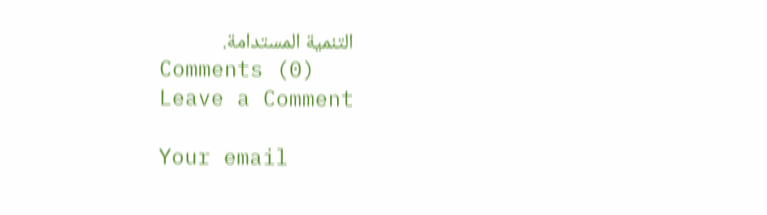التنمية المستدامة.
Comments (0)
Leave a Comment

Your email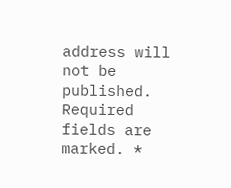address will not be published. Required fields are marked. *